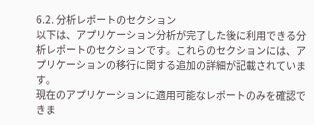6.2. 分析レポートのセクション
以下は、アプリケーション分析が完了した後に利用できる分析レポートのセクションです。これらのセクションには、アプリケーションの移行に関する追加の詳細が記載されています。
現在のアプリケーションに適用可能なレポートのみを確認できま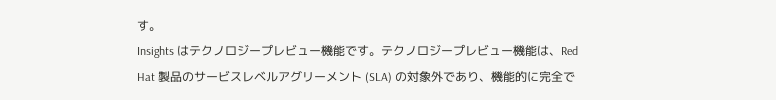す。
Insights はテクノロジープレビュー機能です。テクノロジープレビュー機能は、Red Hat 製品のサービスレベルアグリーメント (SLA) の対象外であり、機能的に完全で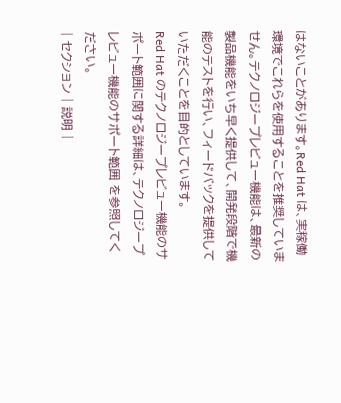はないことがあります。Red Hat は、実稼働環境でこれらを使用することを推奨していません。テクノロジープレビュー機能は、最新の製品機能をいち早く提供して、開発段階で機能のテストを行い、フィードバックを提供していただくことを目的としています。
Red Hat のテクノロジープレビュー機能のサポート範囲に関する詳細は、テクノロジープレビュー機能のサポート範囲 を参照してください。
| セクション | 説明 |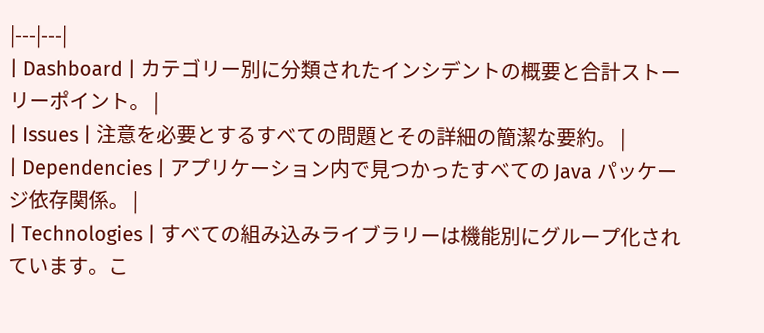|---|---|
| Dashboard | カテゴリー別に分類されたインシデントの概要と合計ストーリーポイント。 |
| Issues | 注意を必要とするすべての問題とその詳細の簡潔な要約。 |
| Dependencies | アプリケーション内で見つかったすべての Java パッケージ依存関係。 |
| Technologies | すべての組み込みライブラリーは機能別にグループ化されています。こ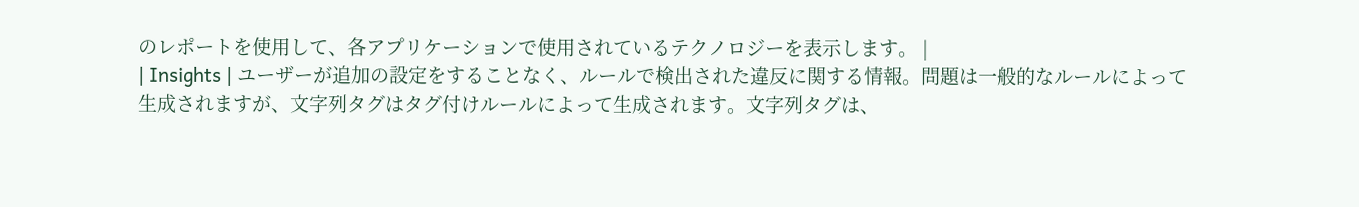のレポートを使用して、各アプリケーションで使用されているテクノロジーを表示します。 |
| Insights | ユーザーが追加の設定をすることなく、ルールで検出された違反に関する情報。問題は一般的なルールによって生成されますが、文字列タグはタグ付けルールによって生成されます。文字列タグは、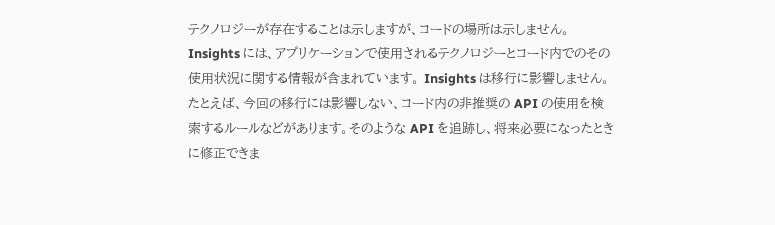テクノロジーが存在することは示しますが、コードの場所は示しません。Insights には、アプリケーションで使用されるテクノロジーとコード内でのその使用状況に関する情報が含まれています。 Insights は移行に影響しません。たとえば、今回の移行には影響しない、コード内の非推奨の API の使用を検索するルールなどがあります。そのような API を追跡し、将来必要になったときに修正できま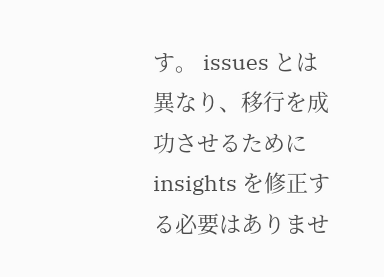す。 issues とは異なり、移行を成功させるために insights を修正する必要はありませ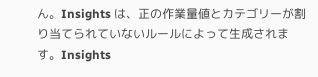ん。Insights は、正の作業量値とカテゴリーが割り当てられていないルールによって生成されます。Insights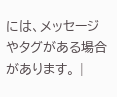には、メッセージやタグがある場合があります。 |